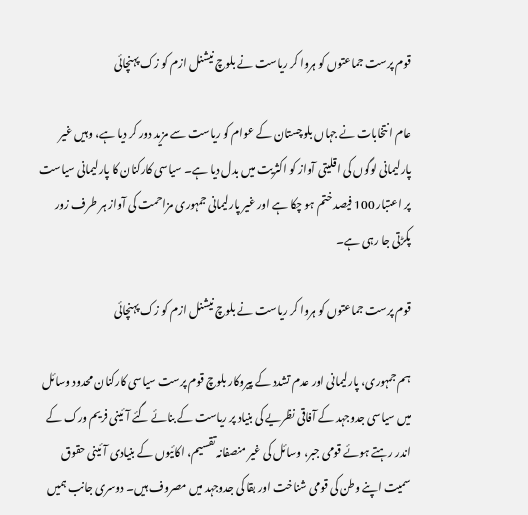قوم پرست جماعتوں کو ہروا کر ریاست نے بلوچ نیشنل ازم کو زک پہنچائی

عام انتخابات نے جہاں بلوچستان کے عوام کو ریاست سے مزید دور کر دیا ہے، وہیں غیر پارلیمانی لوگوں کی اقلیتی آواز کو اکثریت میں بدل دیا ہے۔ سیاسی کارکنان کا پارلیمانی سیاست پر اعتبار 100 فیصد ختم ہو چکا ہے اور غیر پارلیمانی جمہوری مزاحمت کی آواز ہر طرف زور پکڑتی جا رہی ہے۔

قوم پرست جماعتوں کو ہروا کر ریاست نے بلوچ نیشنل ازم کو زک پہنچائی

ہم جمہوری، پارلیمانی اور عدم تشدد کے پیروکار بلوچ قوم پرست سیاسی کارکنان محدود وسائل میں سیاسی جدوجہد کے آفاقی نظریے کی بنیاد پر ریاست کے بنائے گئے آئینی فریم ورک کے اندر رہتے ہوئے قومی جبر، وسائل کی غیر منصفانہ تقسیم، اکائیوں کے بنیادی آئینی حقوق سمیت اپنے وطن کی قومی شناخت اور بقا کی جدوجہد میں مصروف ہیں۔ دوسری جانب ہمیں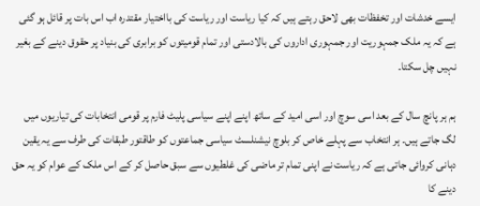ایسے خدشات اور تخفظات بھی لاحق رہتے ہیں کہ کیا ریاست اور ریاست کی بااختیار مقتدرہ اب اس بات پر قائل ہو گئی ہے کہ یہ ملک جمہوریت اور جمہوری اداروں کی بالادستی اور تمام قومیتوں کو برابری کی بنیاد پر حقوق دینے کے بغیر نہیں چل سکتا۔

ہم ہر پانچ سال کے بعد اسی سوچ اور اسی امید کے ساتھ اپنے اپنے سیاسی پلیٹ فارم پر قومی انتخابات کی تیاریوں میں لگ جاتے ہیں۔ ہر انتخاب سے پہلے خاص کر بلوچ نیشنلسٹ سیاسی جماعتوں کو طاقتور طبقات کی طرف سے یہ یقین دہانی کروائی جاتی ہے کہ ریاست نے اپنی تمام تر ماضی کی غلطیوں سے سبق حاصل کر کے اس ملک کے عوام کو یہ حق دینے کا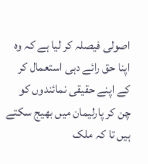اصولی فیصلہ کر لیا ہے کہ وہ اپنا حق رائے دہی استعمال کر کے اپنے حقیقی نمائندوں کو چن کر پارلیمان میں بھیج سکتے ہیں تا کہ ملک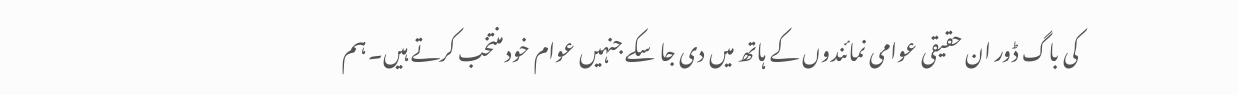کی باگ ڈور ان حقیقی عوامی نمائندوں کے ہاتھ میں دی جا سکے جنہیں عوام خود منتخب کرتے ہیں۔ ہم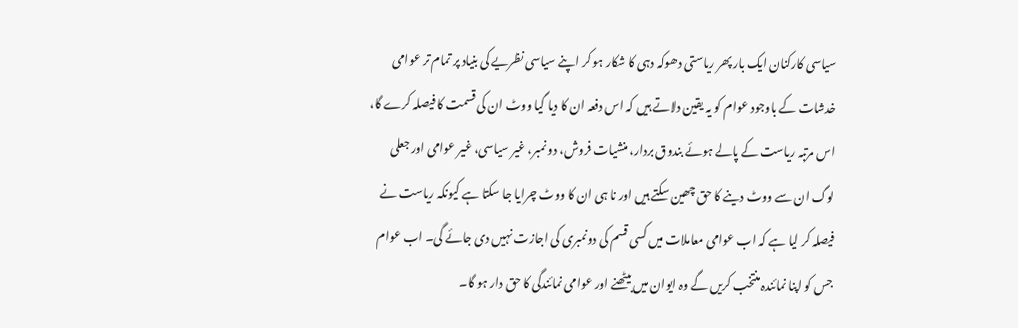سیاسی کارکنان ایک بار پھر ریاستی دھوکہ دہی کا شکار ہو کر اپنے سیاسی نظریے کی بنیاد پر تمام تر عوامی خدشات کے باوجود عوام کو یہ یقین دلاتے ہیں کہ اس دفعہ ان کا دیا گیا ووٹ ان کی قسمت کا فیصلہ کرے گا، اس مرتبہ ریاست کے پالے ہوئے بندوق بردار، منشیات فروش، دو نمبر، غیر سیاسی، غیر عوامی اور جعلی لوگ ان سے ووٹ دینے کا حق چھین سکتے ہیں اور نا ہی ان کا ووٹ چرایا جا سکتا ہے کیونکہ ریاست نے فیصلہ کر لیا ہے کہ اب عوامی معاملات میں کسی قسم کی دونمبری کی اجازت نہیں دی جائے گی۔ اب عوام جس کو اپنا نمائندہ منتخب کریں گے وہ ایوان میں بیٹھنے اور عوامی نمائندگی کا حق دار ہو گا۔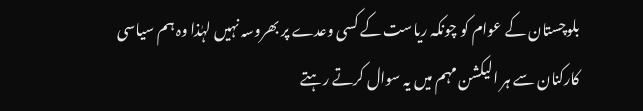بلوچستان کے عوام کو چونکہ ریاست کے کسی وعدے پر بھروسہ نہیں لہٰذا وہ ہم سیاسی کارکنان سے ہر الیکشن مہم میں یہ سوال کرتے رہتے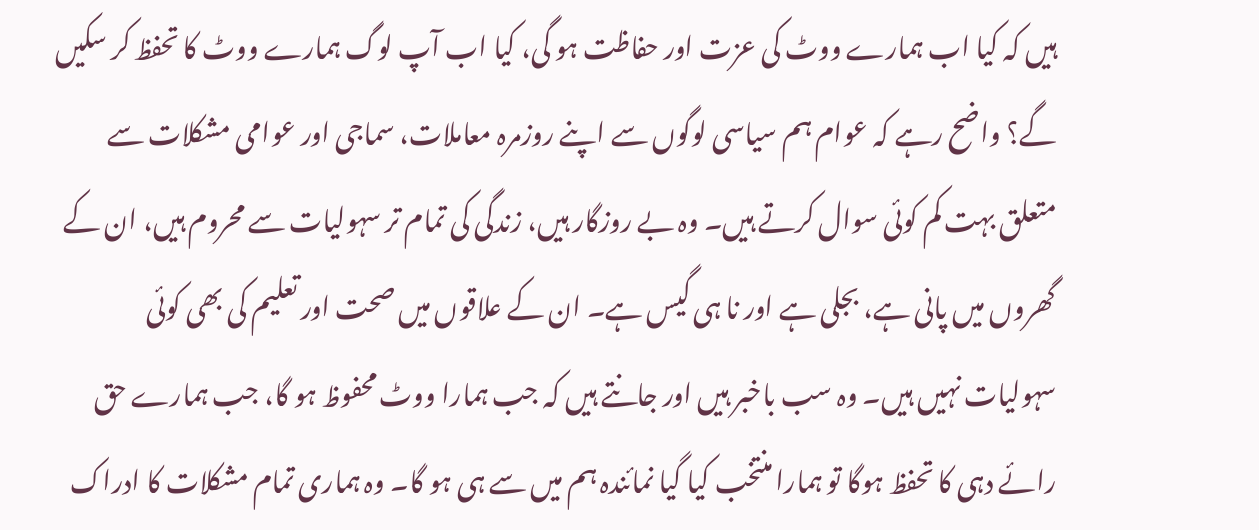ہیں کہ کیا اب ہمارے ووٹ کی عزت اور حفاظت ہو گی، کیا اب آپ لوگ ہمارے ووٹ کا تحفظ کر سکیں گے؟ واضح رہے کہ عوام ہم سیاسی لوگوں سے اپنے روزمرہ معاملات، سماجی اور عوامی مشکلات سے متعلق بہت کم کوئی سوال کرتے ہیں۔ وہ بے روزگار ہیں، زندگی کی تمام تر سہولیات سے محروم ہیں، ان کے گھروں میں پانی ہے، بجلی ہے اور نا ہی گیس ہے۔ ان کے علاقوں میں صحت اور تعلیم کی بھی کوئی سہولیات نہیں ہیں۔ وہ سب باخبر ہیں اور جانتے ہیں کہ جب ہمارا ووٹ محفوظ ہو گا، جب ہمارے حق رائے دہی کا تحفظ ہوگا تو ہمارا منتخب کیا گیا نمائندہ ہم میں سے ہی ہو گا۔ وہ ہماری تمام مشکلات کا ادراک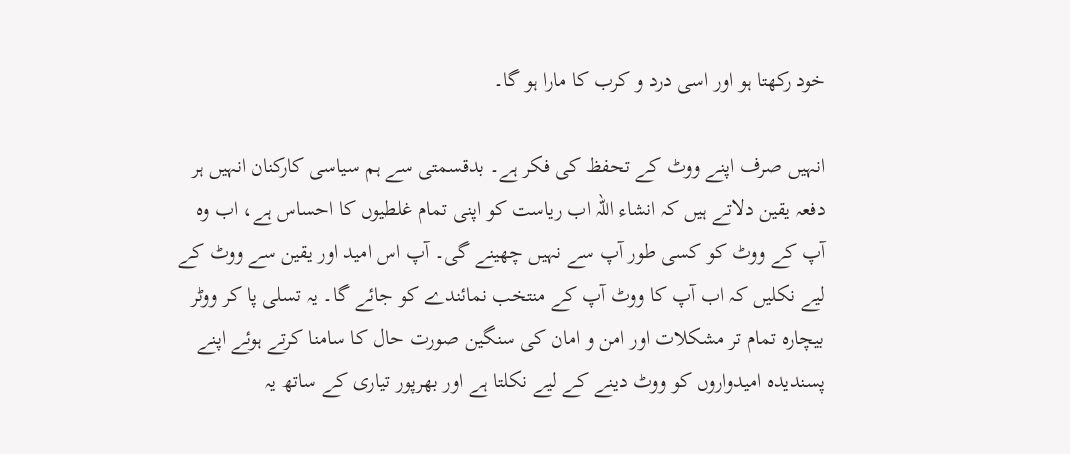خود رکھتا ہو اور اسی درد و کرب کا مارا ہو گا۔

انہیں صرف اپنے ووٹ کے تحفظ کی فکر ہے۔ بدقسمتی سے ہم سیاسی کارکنان انہیں ہر دفعہ یقین دلاتے ہیں کہ انشاء اللہ اب ریاست کو اپنی تمام غلطیوں کا احساس ہے، اب وہ آپ کے ووٹ کو کسی طور آپ سے نہیں چھینے گی۔ آپ اس امید اور یقین سے ووٹ کے لیے نکلیں کہ اب آپ کا ووٹ آپ کے منتخب نمائندے کو جائے گا۔ یہ تسلی پا کر ووٹر بیچارہ تمام تر مشکلات اور امن و امان کی سنگین صورت حال کا سامنا کرتے ہوئے اپنے پسندیدہ امیدواروں کو ووٹ دینے کے لیے نکلتا ہے اور بھرپور تیاری کے ساتھ یہ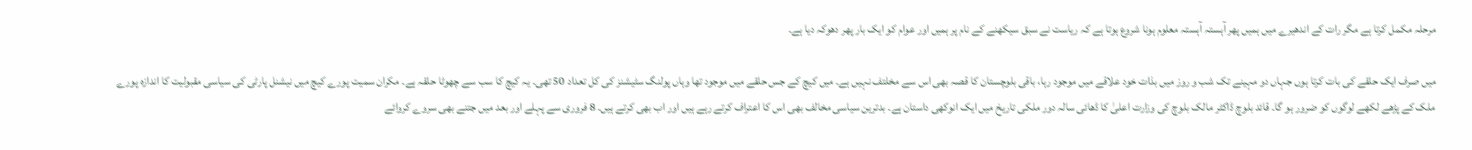مرحلہ مکمل کرتا ہے مگر رات کے اندھیرے میں ہمیں پھر آہستہ آہستہ معلوم ہونا شروع ہوتا ہے کہ ریاست نے سبق سیکھنے کے نام پر ہمیں اور عوام کو ایک بار پھر دھوکہ دیا ہے۔

میں صرف ایک حلقے کی بات کرتا ہوں جہاں دو مہینے تک شب و روز میں بذات خود علاقے میں موجود رہا، باقی بلوچستان کا قصہ بھی اس سے مخلتف نہیں ہے۔ میں کیچ کے جس حلقے میں موجود تھا وہاں پولنگ سٹیشنز کی کل تعداد 50 تھی۔ یہ کیچ کا سب سے چھوٹا حلقہ ہے۔ مکران سمیت پورے کیچ میں نیشنل پارٹی کی سیاسی مقبولیت کا اندازہ پورے ملک کے پڑھے لکھے لوگوں کو ضرور ہو گا۔ قائد بلوچ ڈاکٹر مالک بلوچ کی وزارت اعلیٰ کا ڈھائی سالہ دور ملکی تاریخ میں ایک انوکھی داستان ہے۔ بدترین سیاسی مخالف بھی اس کا اعتراف کرتے رہے ہیں اور اب بھی کرتے ہیں۔ 8 فروری سے پہلے اور بعد میں جتنے بھی سروے کروائے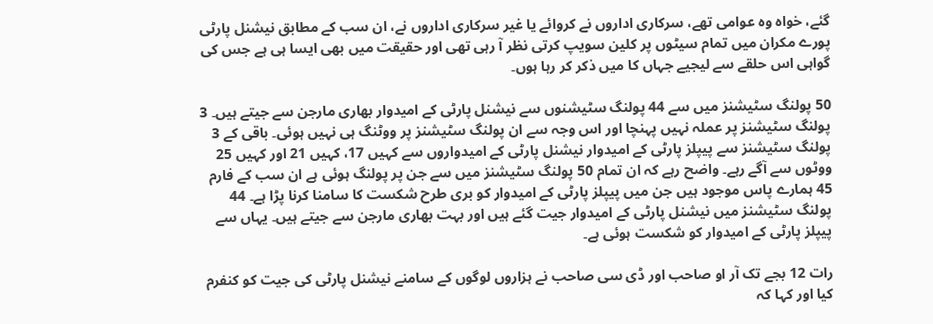گئے، خواہ وہ عوامی تھے، سرکاری اداروں نے کروائے یا غیر سرکاری اداروں نے، ان سب کے مطابق نیشنل پارٹی پورے مکران میں تمام سیٹوں پر کلین سویپ کرتی نظر آ رہی تھی اور حقیقت میں بھی ایسا ہی ہے جس کی گواہی اس حلقے سے لیجیے جہاں کا میں ذکر کر رہا ہوں۔

50 پولنگ سٹیشنز میں سے 44 پولنگ سٹیشنوں سے نیشنل پارٹی کے امیدوار بھاری مارجن سے جیتے ہیں۔ 3 پولنگ سٹیشنز پر عملہ نہیں پہنچا اور اس وجہ سے ان پولنگ سٹیشنز پر ووٹنگ ہی نہیں ہوئی۔ باقی کے 3 پولنگ سٹیشنز سے پیپلز پارٹی کے امیدوار نیشنل پارٹی کے امیدواروں سے کہیں 17، کہیں 21 اور کہیں 25 ووٹوں سے آگے رہے۔ واضح رہے کہ ان تمام 50 پولنگ سٹیشنز میں سے جن پر پولنگ ہوئی ہے ان سب کے فارم 45 ہمارے پاس موجود ہیں جن میں پیپلز پارٹی کے امیدوار کو بری طرح شکست کا سامنا کرنا پڑا ہے۔ 44 پولنگ سٹیشنز میں نیشنل پارٹی کے امیدوار جیت گئے ہیں اور بہت بھاری مارجن سے جیتے ہیں۔ یہاں سے پیپلز پارٹی کے امیدوار کو شکست ہوئی ہے۔

رات 12 بجے تک آر او صاحب اور ڈی سی صاحب نے ہزاروں لوگوں کے سامنے نیشنل پارٹی کی جیت کو کنفرم کیا اور کہا کہ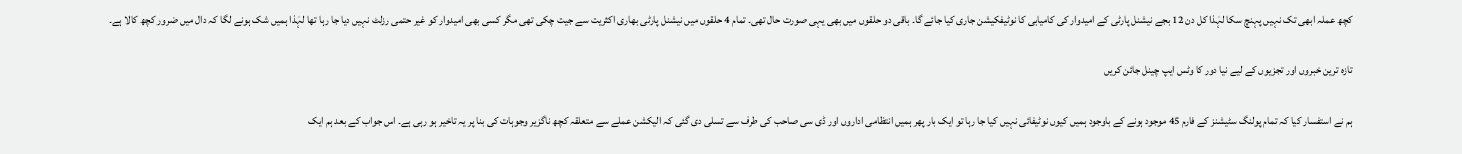کچھ عملہ ابھی تک نہیں پہنچ سکا لہٰذا کل دن 12 بجے نیشنل پارٹی کے امیدوار کی کامیابی کا نوٹیفکیشن جاری کیا جائے گا۔ باقی دو حلقوں میں بھی یہی صورت حال تھی۔ تمام 4 حلقوں میں نیشنل پارٹی بھاری اکثریت سے جیت چکی تھی مگر کسی بھی امیدوار کو غیر حتمی رزلٹ نہیں دیا جا رہا تھا لہٰذا ہمیں شک ہونے لگا کہ دال میں ضرور کچھ کالا ہے۔

تازہ ترین خبروں اور تجزیوں کے لیے نیا دور کا وٹس ایپ چینل جائن کریں

ہم نے استفسار کیا کہ تمام پولنگ سٹیشنز کے فارم 45 موجود ہونے کے باوجود ہمیں کیوں نوٹیفائی نہیں کیا جا رہا تو ایک بار پھر ہمیں انتظامی اداروں اور ڈی سی صاحب کی طرف سے تسلی دی گئی کہ الیکشن عملے سے متعلقہ کچھ ناگزیر وجوہات کی بنا پر یہ تاخیر ہو رہی ہے۔ اس جواب کے بعد ہم ایک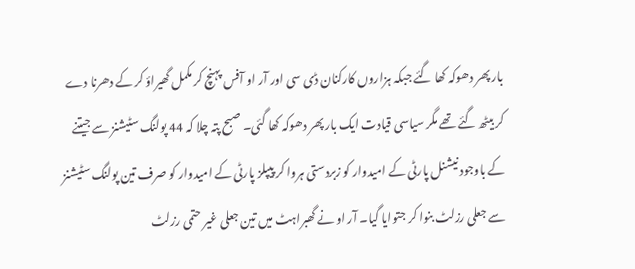بار پھر دھوکہ کھا گئے جبکہ ہزاروں کارکنان ڈی سی اور آر او آفس پہنچ کر مکمل گھیراؤ کر کے دھرنا دے کر بیٹھ گئے تھے مگر سیاسی قیادت ایک بار پھر دھوکہ کھا گئی۔ صبح پتہ چلا کہ 44 پولنگ سٹیشنز سے جیتنے کے باوجود نیشنل پارٹی کے امیدوار کو زبردستی ہروا کر پیپلز پارٹی کے امیدوار کو صرف تین پولنگ سٹیشنز سے جعلی رزلٹ بنوا کر جتوایا گیا۔ آر او نے گھبراہٹ میں تین جعلی غیر حتمی رزلٹ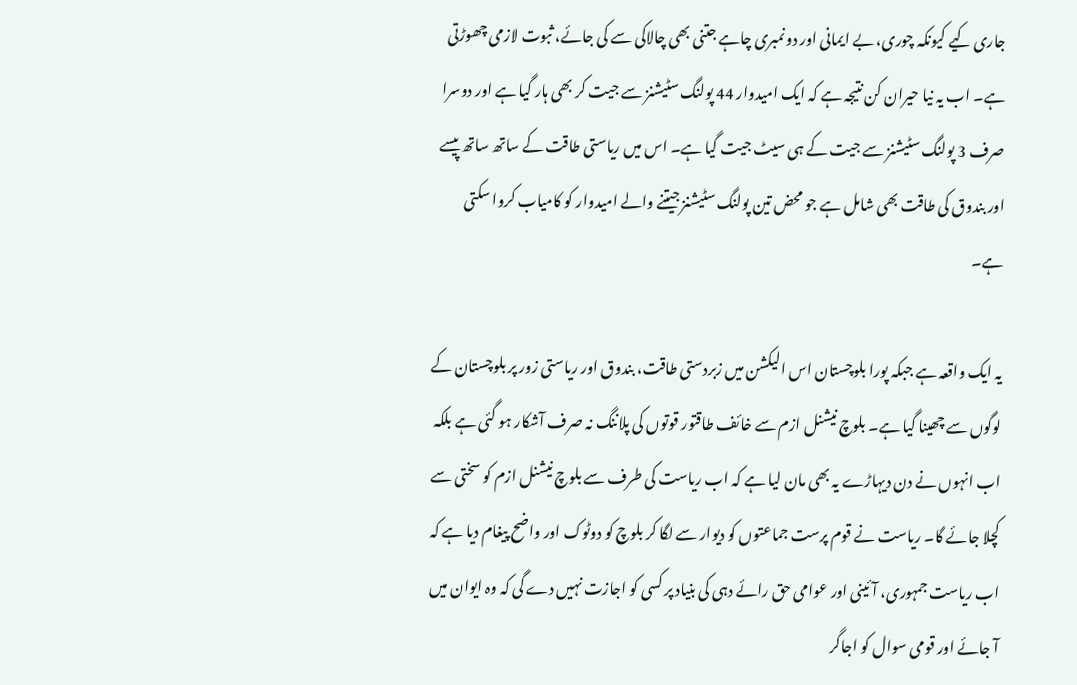جاری کیے کیونکہ چوری، بے ایمانی اور دونمبری چاہے جتنی بھی چالاکی سے کی جائے، ثبوت لازمی چھوڑتی ہے۔ اب یہ نیا حیران کن نتیجہ ہے کہ ایک امیدوار 44 پولنگ سٹیشنز سے جیت کر بھی ہار گیا ہے اور دوسرا صرف 3 پولنگ سٹیشنز سے جیت کے ہی سیٹ جیت گیا ہے۔ اس میں ریاستی طاقت کے ساتھ ساتھ پیسے اور بندوق کی طاقت بھی شامل ہے جو محض تین پولنگ سٹیشنز جیتنے والے امیدوار کو کامیاب کروا سکتی ہے۔

یہ ایک واقعہ ہے جبکہ پورا بلوچستان اس الیکشن میں زبردستی طاقت، بندوق اور ریاستی زور پر بلوچستان کے لوگوں سے چھینا گیا ہے۔ بلوچ نیشنل ازم سے خائف طاقتور قوتوں کی پلاننگ نہ صرف آشکار ہو گئی ہے بلکہ اب انہوں نے دن دیہاڑے یہ بھی مان لیا ہے کہ اب ریاست کی طرف سے بلوچ نیشنل ازم کو سختی سے کچلا جائے گا۔ ریاست نے قوم پرست جماعتوں کو دیوار سے لگا کر بلوچ کو دوٹوک اور واضح پیغام دیا ہے کہ اب ریاست جمہوری، آئینی اور عوامی حق رائے دہی کی بنیاد پر کسی کو اجازت نہیں دے گی کہ وہ ایوان میں آ جائے اور قومی سوال کو اجاگر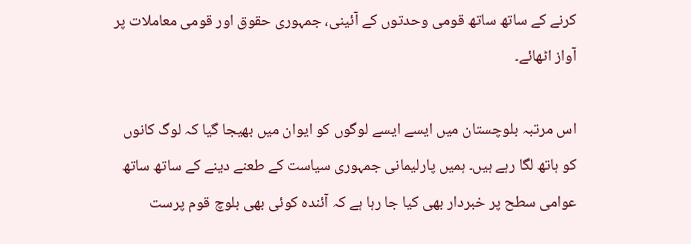کرنے کے ساتھ ساتھ قومی وحدتوں کے آئینی، جمہوری حقوق اور قومی معاملات پر آواز اٹھائے۔

اس مرتبہ بلوچستان میں ایسے ایسے لوگوں کو ایوان میں بھیجا گیا کہ لوگ کانوں کو ہاتھ لگا رہے ہیں۔ ہمیں پارلیمانی جمہوری سیاست کے طعنے دینے کے ساتھ ساتھ عوامی سطح پر خبردار بھی کیا جا رہا ہے کہ آئندہ کوئی بھی بلوچ قوم پرست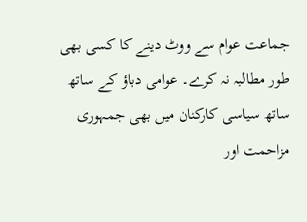جماعت عوام سے ووٹ دینے کا کسی بھی طور مطالبہ نہ کرے۔ عوامی دباؤ کے ساتھ ساتھ سیاسی کارکنان میں بھی جمہوری مزاحمت اور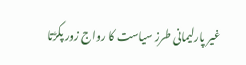غیر پارلیمانی طرز سیاست کا رواج زور پکڑتا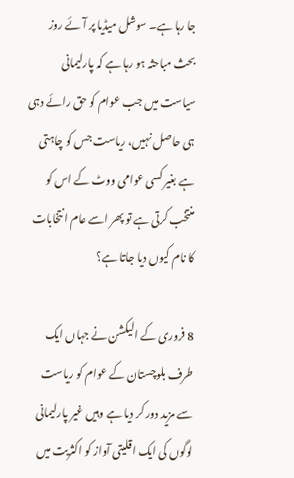جا رہا ہے۔ سوشل میڈیا پر آئے روز بحث مباحثہ ہو رہا ہے کہ پارلیمانی سیاست میں جب عوام کو حق رائے دہی ہی حاصل نہیں، ریاست جس کو چاہتی ہے بغیر کسی عوامی ووٹ کے اس کو منتخب کرتی ہے تو پھر اسے عام انتخابات کا نام کیوں دیا جاتا ہے؟

8 فروری کے الیکشن نے جہاں ایک طرف بلوچستان کے عوام کو ریاست سے مزید دور کر دیا ہے وہیں غیر پارلیمانی لوگوں کی ایک اقلیتی آواز کو اکثریت میں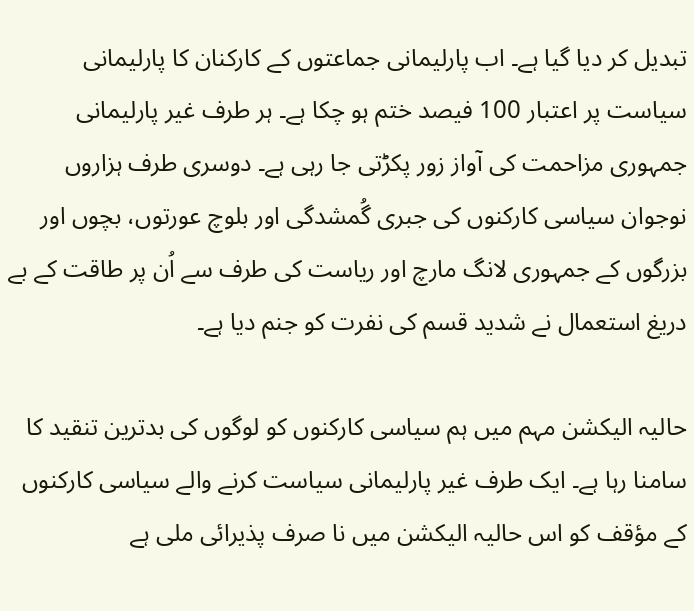تبدیل کر دیا گیا ہے۔ اب پارلیمانی جماعتوں کے کارکنان کا پارلیمانی سیاست پر اعتبار 100 فیصد ختم ہو چکا ہے۔ ہر طرف غیر پارلیمانی جمہوری مزاحمت کی آواز زور پکڑتی جا رہی ہے۔ دوسری طرف ہزاروں نوجوان سیاسی کارکنوں کی جبری گُمشدگی اور بلوچ عورتوں، بچوں اور بزرگوں کے جمہوری لانگ مارچ اور ریاست کی طرف سے اُن پر طاقت کے بے دریغ استعمال نے شدید قسم کی نفرت کو جنم دیا ہے۔

حالیہ الیکشن مہم میں ہم سیاسی کارکنوں کو لوگوں کی بدترین تنقید کا سامنا رہا ہے۔ ایک طرف غیر پارلیمانی سیاست کرنے والے سیاسی کارکنوں کے مؤقف کو اس حالیہ الیکشن میں نا صرف پذیرائی ملی ہے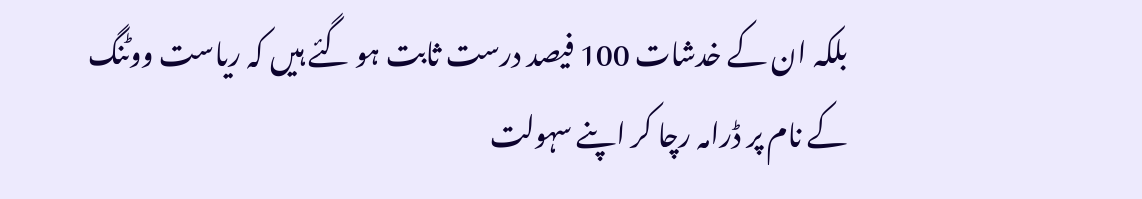بلکہ ان کے خدشات 100 فیصد درست ثابت ہو گئے ہیں کہ ریاست ووٹنگ کے نام پر ڈرامہ رچا کر اپنے سہولت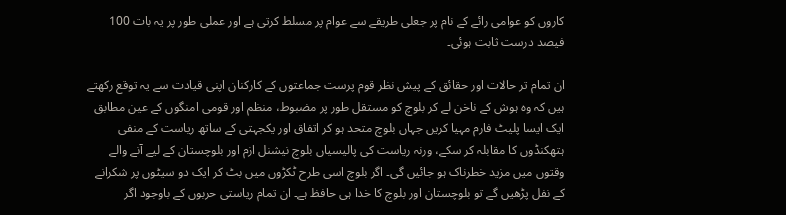کاروں کو عوامی رائے کے نام پر جعلی طریقے سے عوام پر مسلط کرتی ہے اور عملی طور پر یہ بات 100 فیصد درست ثابت ہوئی۔

ان تمام تر حالات اور حقائق کے پیش نظر قوم پرست جماعتوں کے کارکنان اپنی قیادت سے یہ توقع رکھتے ہیں کہ وہ ہوش کے ناخن لے کر بلوچ کو مستقل طور پر مضبوط، منظم اور قومی امنگوں کے عین مطابق ایک ایسا پلیٹ فارم مہیا کریں جہاں بلوچ متحد ہو کر اتفاق اور یکجہتی کے ساتھ ریاست کے منفی ہتھکنڈوں کا مقابلہ کر سکے، ورنہ ریاست کی پالیسیاں بلوچ نیشنل ازم اور بلوچستان کے لیے آنے والے وقتوں میں مزید خطرناک ہو جائیں گی۔ اگر بلوچ اسی طرح ٹکڑوں میں بٹ کر ایک دو سیٹوں پر شکرانے کے نفل پڑھیں گے تو بلوچستان اور بلوچ کا خدا ہی حافظ ہے۔ ان تمام ریاستی حربوں کے باوجود اگر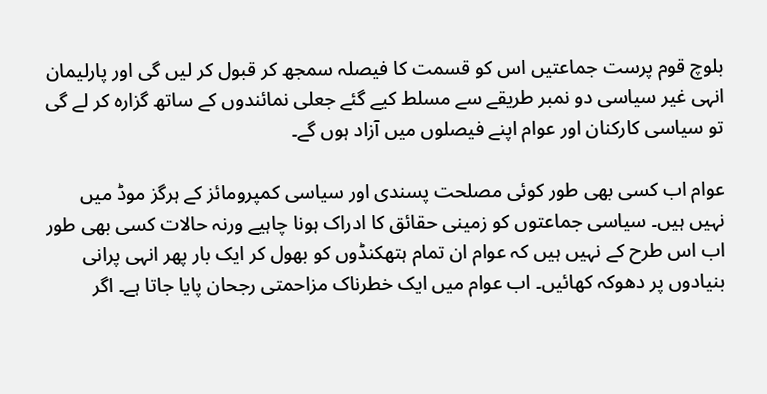بلوچ قوم پرست جماعتیں اس کو قسمت کا فیصلہ سمجھ کر قبول کر لیں گی اور پارلیمان انہی غیر سیاسی دو نمبر طریقے سے مسلط کیے گئے جعلی نمائندوں کے ساتھ گزارہ کر لے گی تو سیاسی کارکنان اور عوام اپنے فیصلوں میں آزاد ہوں گے۔

عوام اب کسی بھی طور کوئی مصلحت پسندی اور سیاسی کمپرومائز کے ہرگز موڈ میں نہیں ہیں۔ سیاسی جماعتوں کو زمینی حقائق کا ادراک ہونا چاہیے ورنہ حالات کسی بھی طور اب اس طرح کے نہیں ہیں کہ عوام ان تمام ہتھکنڈوں کو بھول کر ایک بار پھر انہی پرانی بنیادوں پر دھوکہ کھائیں۔ اب عوام میں ایک خطرناک مزاحمتی رجحان پایا جاتا ہے۔ اگر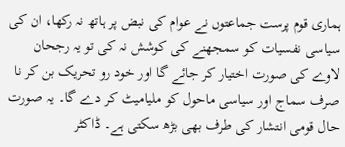ہماری قوم پرست جماعتوں نے عوام کی نبض پر ہاتھ نہ رکھا، ان کی سیاسی نفسیات کو سمجھنے کی کوشش نہ کی تو یہ رجحان لاوے کی صورت اختیار کر جائے گا اور خود رو تحریک بن کر نا صرف سماج اور سیاسی ماحول کو ملیامیٹ کر دے گا۔ یہ صورت حال قومی انتشار کی طرف بھی بڑھ سکتی ہے۔ ڈاکٹر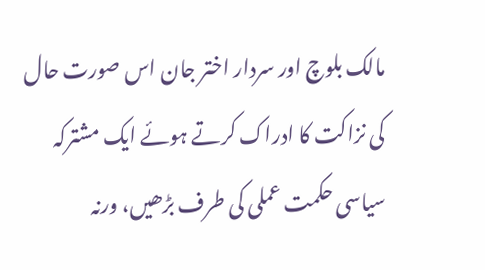مالک بلوچ اور سردار اختر جان اس صورت حال کی نزاکت کا ادراک کرتے ہوئے ایک مشترکہ سیاسی حکمت عملی کی طرف بڑھیں، ورنہ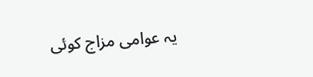یہ عوامی مزاج کوئی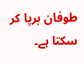طوفان برپا کر سکتا ہے۔